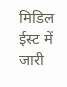मिडिल ईस्ट में जारी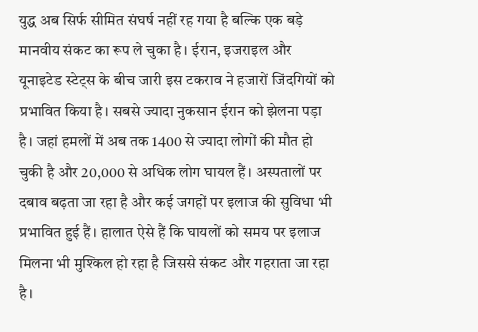युद्ध अब सिर्फ सीमित संघर्ष नहीं रह गया है बल्कि एक बड़े मानवीय संकट का रूप ले चुका है। ईरान, इजराइल और यूनाइटेड स्टेट्स के बीच जारी इस टकराव ने हजारों जिंदगियों को प्रभावित किया है। सबसे ज्यादा नुकसान ईरान को झेलना पड़ा है। जहां हमलों में अब तक 1400 से ज्यादा लोगों की मौत हो चुकी है और 20,000 से अधिक लोग घायल हैं। अस्पतालों पर दबाव बढ़ता जा रहा है और कई जगहों पर इलाज की सुविधा भी प्रभावित हुई हैं। हालात ऐसे हैं कि घायलों को समय पर इलाज मिलना भी मुश्किल हो रहा है जिससे संकट और गहराता जा रहा है।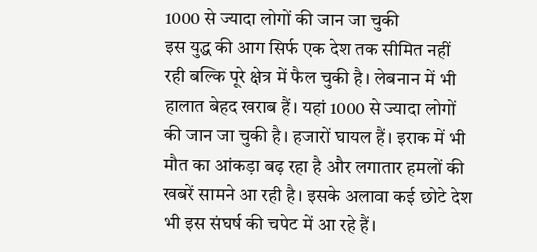1000 से ज्यादा लोगों की जान जा चुकी
इस युद्ध की आग सिर्फ एक देश तक सीमित नहीं रही बल्कि पूरे क्षेत्र में फैल चुकी है। लेबनान में भी हालात बेहद खराब हैं। यहां 1000 से ज्यादा लोगों की जान जा चुकी है। हजारों घायल हैं। इराक में भी मौत का आंकड़ा बढ़ रहा है और लगातार हमलों की खबरें सामने आ रही है। इसके अलावा कई छोटे देश भी इस संघर्ष की चपेट में आ रहे हैं।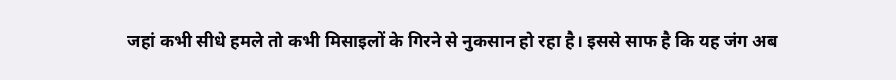जहां कभी सीधे हमले तो कभी मिसाइलों के गिरने से नुकसान हो रहा है। इससे साफ है कि यह जंग अब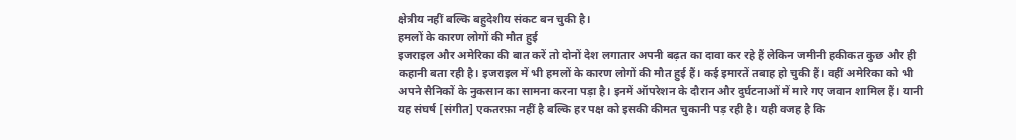क्षेत्रीय नहीं बल्कि बहुदेशीय संकट बन चुकी है।
हमलों के कारण लोगों की मौत हुई
इजराइल और अमेरिका की बात करें तो दोनों देश लगातार अपनी बढ़त का दावा कर रहे हैं लेकिन जमीनी हकीकत कुछ और ही कहानी बता रही है। इजराइल में भी हमलों के कारण लोगों की मौत हुई हैं। कई इमारतें तबाह हो चुकी हैं। वहीं अमेरिका को भी अपने सैनिकों के नुकसान का सामना करना पड़ा है। इनमें ऑपरेशन के दौरान और दुर्घटनाओं में मारे गए जवान शामिल हैं। यानी यह संघर्ष [संगीत] एकतरफ़ा नहीं है बल्कि हर पक्ष को इसकी कीमत चुकानी पड़ रही है। यही वजह है कि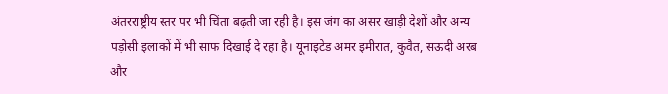अंतरराष्ट्रीय स्तर पर भी चिंता बढ़ती जा रही है। इस जंग का असर खाड़ी देशों और अन्य पड़ोसी इलाकों में भी साफ दिखाई दे रहा है। यूनाइटेड अमर इमीरात, कुवैत, सऊदी अरब और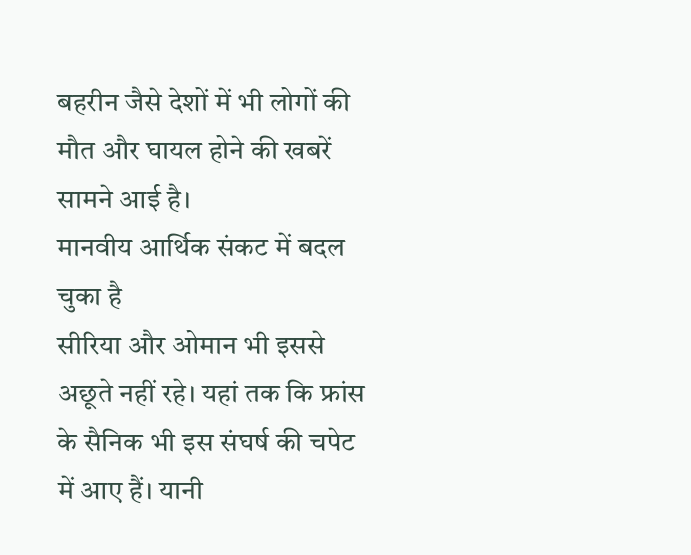बहरीन जैसे देशों में भी लोगों की मौत और घायल होने की खबरें सामने आई है।
मानवीय आर्थिक संकट में बदल चुका है
सीरिया और ओमान भी इससे अछूते नहीं रहे। यहां तक कि फ्रांस के सैनिक भी इस संघर्ष की चपेट में आए हैं। यानी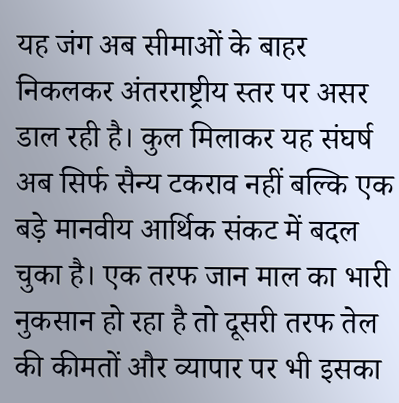यह जंग अब सीमाओं के बाहर निकलकर अंतरराष्ट्रीय स्तर पर असर डाल रही है। कुल मिलाकर यह संघर्ष अब सिर्फ सैन्य टकराव नहीं बल्कि एक बड़े मानवीय आर्थिक संकट में बदल चुका है। एक तरफ जान माल का भारी नुकसान हो रहा है तो दूसरी तरफ तेल की कीमतों और व्यापार पर भी इसका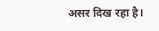असर दिख रहा है।